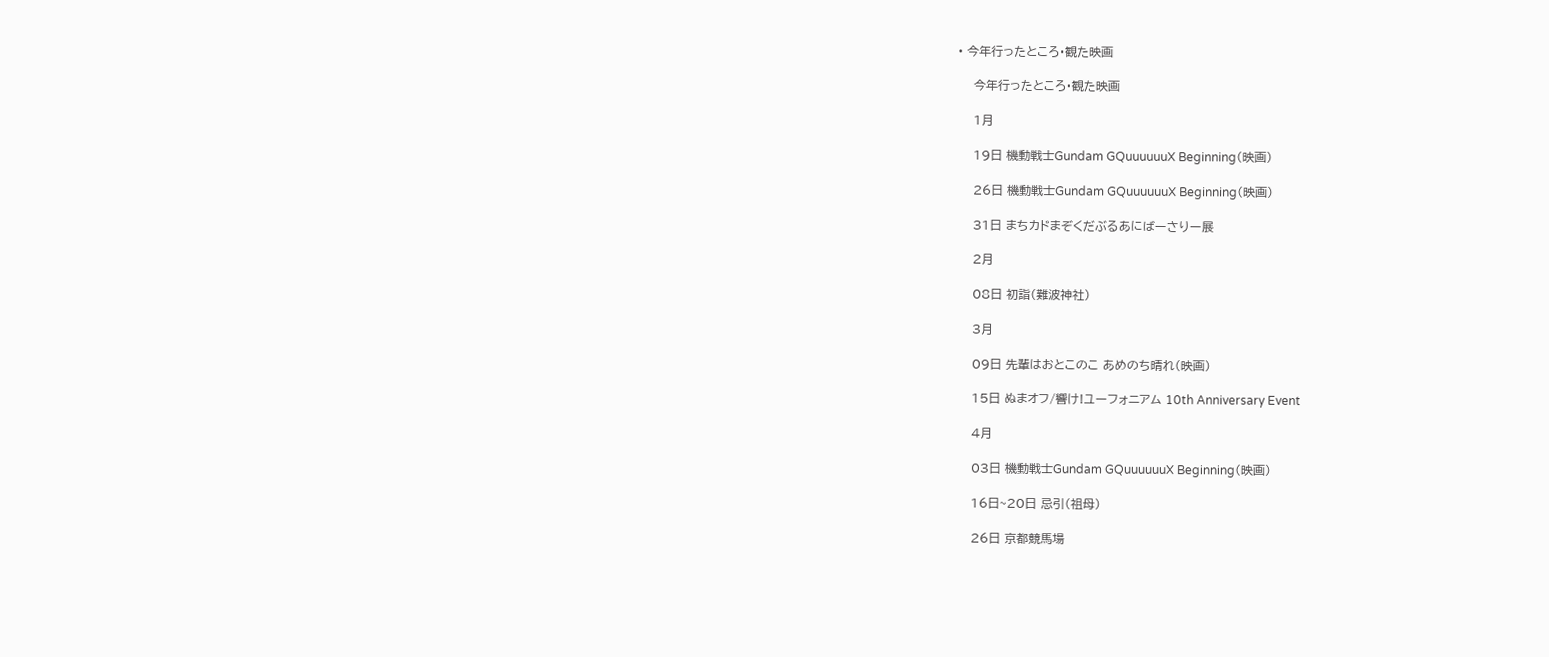• 今年行ったところ・観た映画

    今年行ったところ・観た映画

    1月

    19日 機動戦士Gundam GQuuuuuuX Beginning(映画)

    26日 機動戦士Gundam GQuuuuuuX Beginning(映画)

    31日 まちカドまぞくだぶるあにばーさりー展

    2月

    08日 初詣(難波神社)

    3月

    09日 先輩はおとこのこ あめのち晴れ(映画)

    15日 ぬまオフ/響け!ユーフォニアム 10th Anniversary Event

    4月

    03日 機動戦士Gundam GQuuuuuuX Beginning(映画)

    16日~20日 忌引(祖母)

    26日 京都競馬場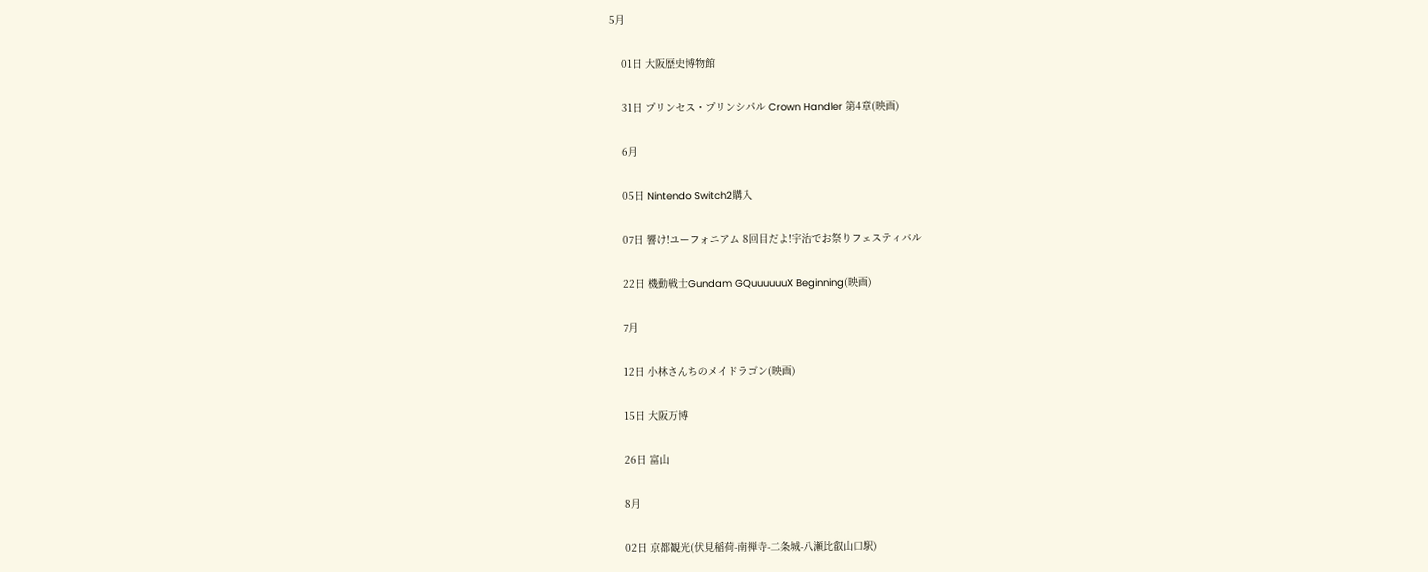5月

    01日 大阪歴史博物館

    31日 プリンセス・プリンシパル Crown Handler 第4章(映画)

    6月

    05日 Nintendo Switch2購入

    07日 響け!ユーフォニアム 8回目だよ!宇治でお祭りフェスティバル

    22日 機動戦士Gundam GQuuuuuuX Beginning(映画)

    7月

    12日 小林さんちのメイドラゴン(映画)

    15日 大阪万博

    26日 富山

    8月

    02日 京都観光(伏見稲荷-南禅寺-二条城-八瀬比叡山口駅)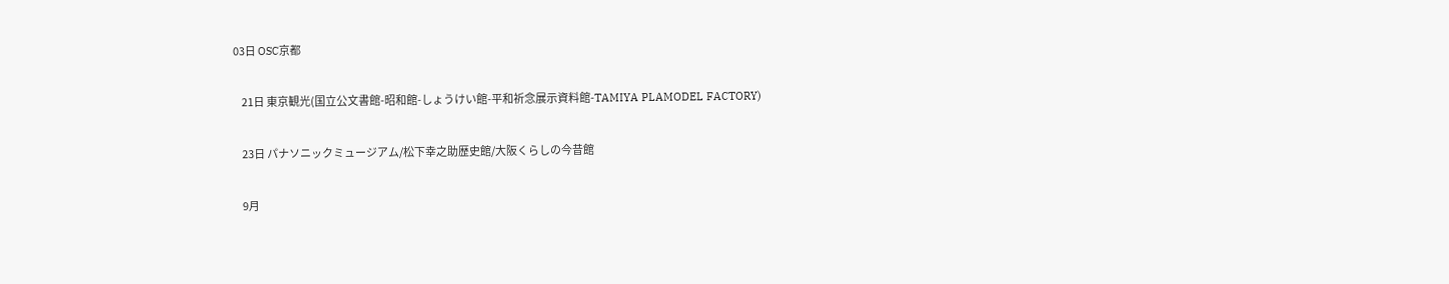03日 OSC京都

    21日 東京観光(国立公文書館-昭和館-しょうけい館-平和祈念展示資料館-TAMIYA PLAMODEL FACTORY)

    23日 パナソニックミュージアム/松下幸之助歴史館/大阪くらしの今昔館

    9月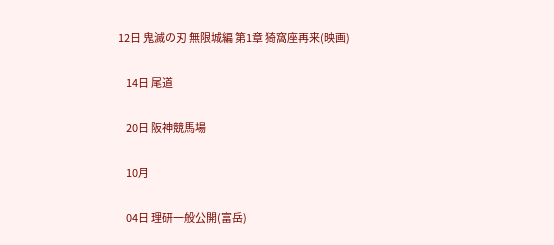12日 鬼滅の刃 無限城編 第1章 猗窩座再来(映画)

    14日 尾道

    20日 阪神競馬場

    10月

    04日 理研一般公開(富岳)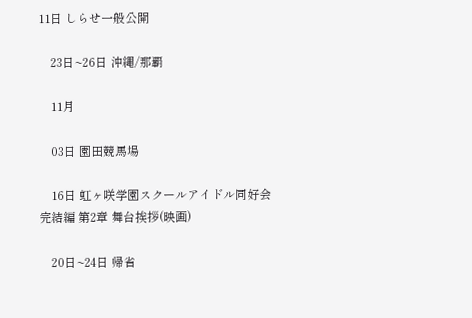11日 しらせ一般公開

    23日~26日 沖縄/那覇

    11月

    03日 園田競馬場

    16日 虹ヶ咲学園スクールアイドル同好会 完結編 第2章 舞台挨拶(映画)

    20日~24日 帰省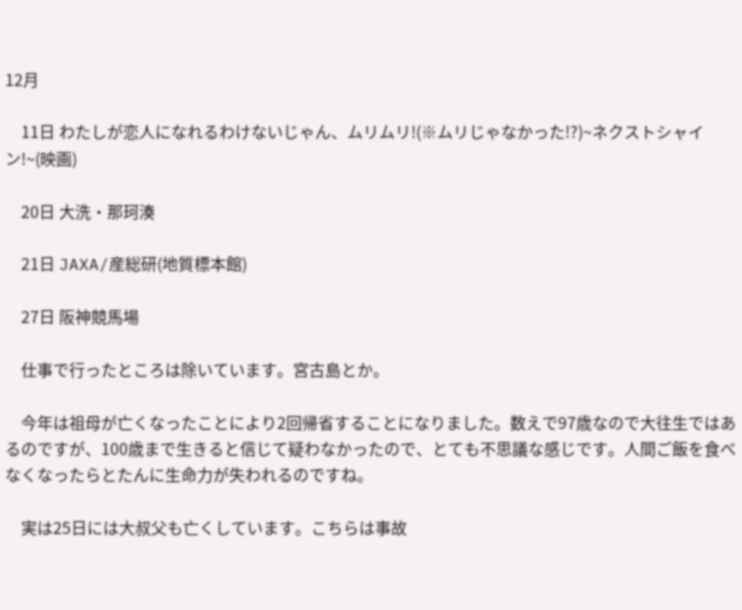12月

    11日 わたしが恋人になれるわけないじゃん、ムリムリ!(※ムリじゃなかった!?)~ネクストシャイン!~(映画)

    20日 大洗・那珂湊

    21日 JAXA/産総研(地質標本館)

    27日 阪神競馬場

    仕事で行ったところは除いています。宮古島とか。

    今年は祖母が亡くなったことにより2回帰省することになりました。数えで97歳なので大往生ではあるのですが、100歳まで生きると信じて疑わなかったので、とても不思議な感じです。人間ご飯を食べなくなったらとたんに生命力が失われるのですね。

    実は25日には大叔父も亡くしています。こちらは事故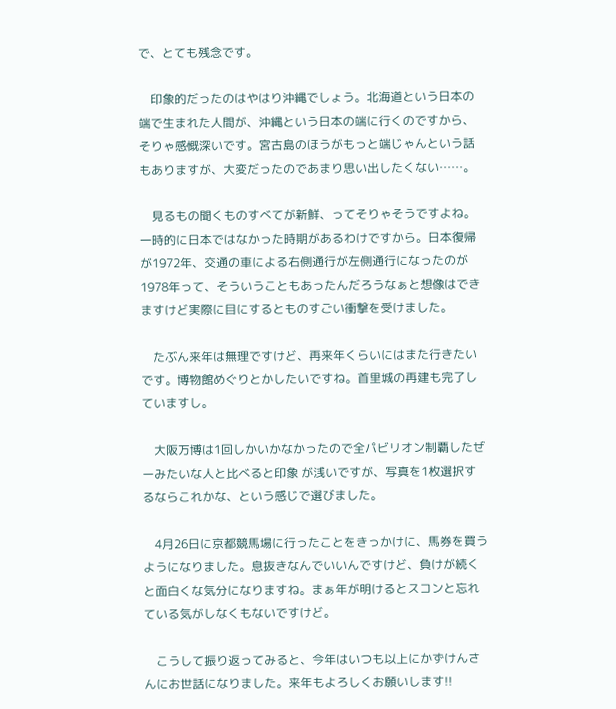で、とても残念です。

    印象的だったのはやはり沖縄でしょう。北海道という日本の端で生まれた人間が、沖縄という日本の端に行くのですから、そりゃ感慨深いです。宮古島のほうがもっと端じゃんという話もありますが、大変だったのであまり思い出したくない……。

    見るもの聞くものすべてが新鮮、ってそりゃそうですよね。一時的に日本ではなかった時期があるわけですから。日本復帰が1972年、交通の車による右側通行が左側通行になったのが1978年って、そういうこともあったんだろうなぁと想像はできますけど実際に目にするとものすごい衝撃を受けました。

    たぶん来年は無理ですけど、再来年くらいにはまた行きたいです。博物館めぐりとかしたいですね。首里城の再建も完了していますし。

    大阪万博は1回しかいかなかったので全パビリオン制覇したぜーみたいな人と比べると印象 が浅いですが、写真を1枚選択するならこれかな、という感じで選びました。

    4月26日に京都競馬場に行ったことをきっかけに、馬券を買うようになりました。息抜きなんでいいんですけど、負けが続くと面白くな気分になりますね。まぁ年が明けるとスコンと忘れている気がしなくもないですけど。

    こうして振り返ってみると、今年はいつも以上にかずけんさんにお世話になりました。来年もよろしくお願いします!!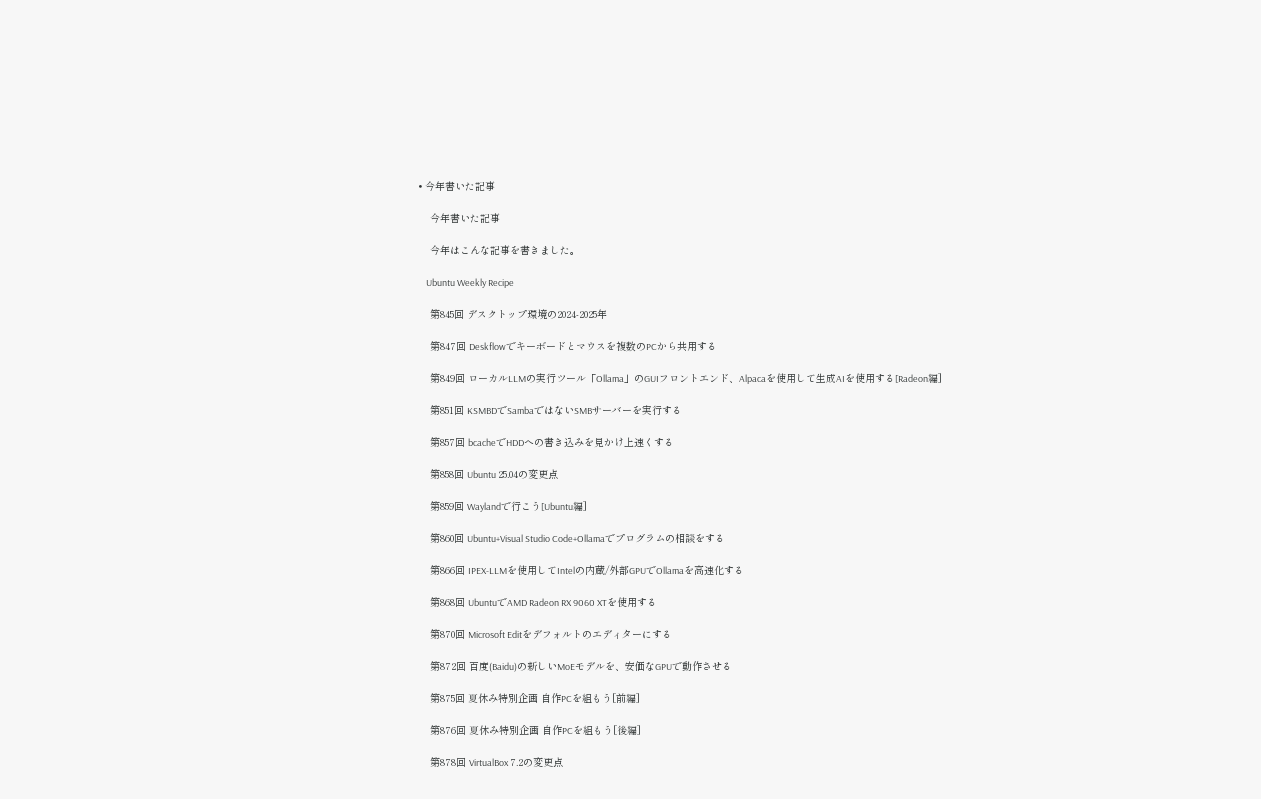• 今年書いた記事

    今年書いた記事

    今年はこんな記事を書きました。

    Ubuntu Weekly Recipe

    第845回 デスクトップ環境の2024-2025年

    第847回 Deskflowでキーボードとマウスを複数のPCから共用する

    第849回 ローカルLLMの実行ツール「Ollama」のGUIフロントエンド、Alpacaを使用して生成AIを使用する[Radeon編]

    第851回 KSMBDでSambaではないSMBサーバーを実行する

    第857回 bcacheでHDDへの書き込みを見かけ上速くする

    第858回 Ubuntu 25.04の変更点

    第859回 Waylandで行こう[Ubuntu編]

    第860回 Ubuntu+Visual Studio Code+Ollamaでプログラムの相談をする

    第866回 IPEX-LLMを使用してIntelの内蔵/外部GPUでOllamaを高速化する

    第868回 UbuntuでAMD Radeon RX 9060 XTを使用する

    第870回 Microsoft Editをデフォルトのエディターにする

    第872回 百度(Baidu)の新しいMoEモデルを、安価なGPUで動作させる

    第875回 夏休み特別企画 自作PCを組もう[前編]

    第876回 夏休み特別企画 自作PCを組もう[後編]

    第878回 VirtualBox 7.2の変更点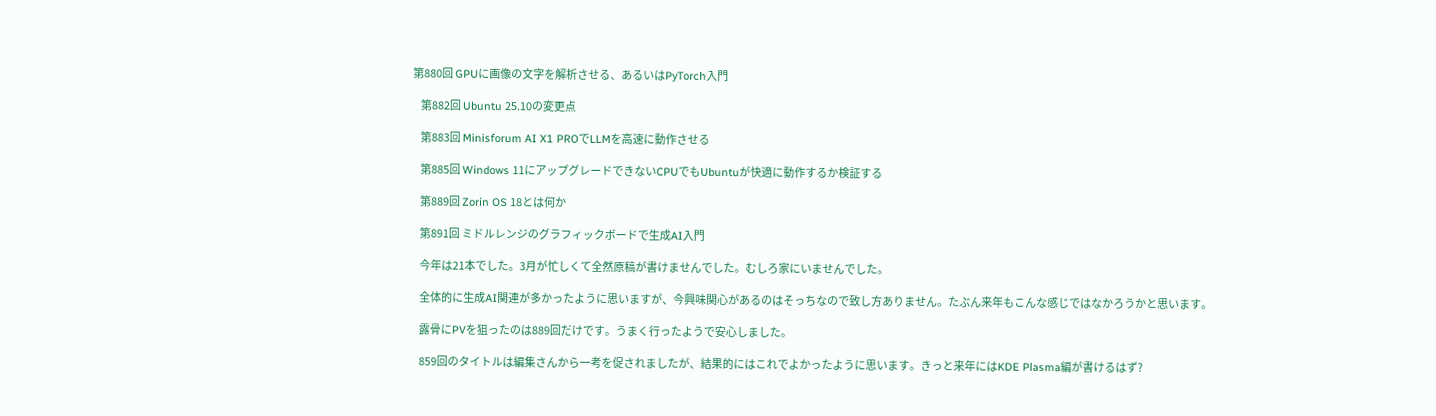第880回 GPUに画像の文字を解析させる、あるいはPyTorch入門

    第882回 Ubuntu 25.10の変更点

    第883回 Minisforum AI X1 PROでLLMを高速に動作させる

    第885回 Windows 11にアップグレードできないCPUでもUbuntuが快適に動作するか検証する

    第889回 Zorin OS 18とは何か

    第891回 ミドルレンジのグラフィックボードで生成AI入門

    今年は21本でした。3月が忙しくて全然原稿が書けませんでした。むしろ家にいませんでした。

    全体的に生成AI関連が多かったように思いますが、今興味関心があるのはそっちなので致し方ありません。たぶん来年もこんな感じではなかろうかと思います。

    露骨にPVを狙ったのは889回だけです。うまく行ったようで安心しました。

    859回のタイトルは編集さんから一考を促されましたが、結果的にはこれでよかったように思います。きっと来年にはKDE Plasma編が書けるはず?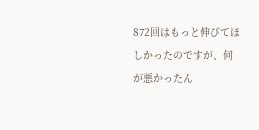872回はもっと伸びてほしかったのですが、何が悪かったん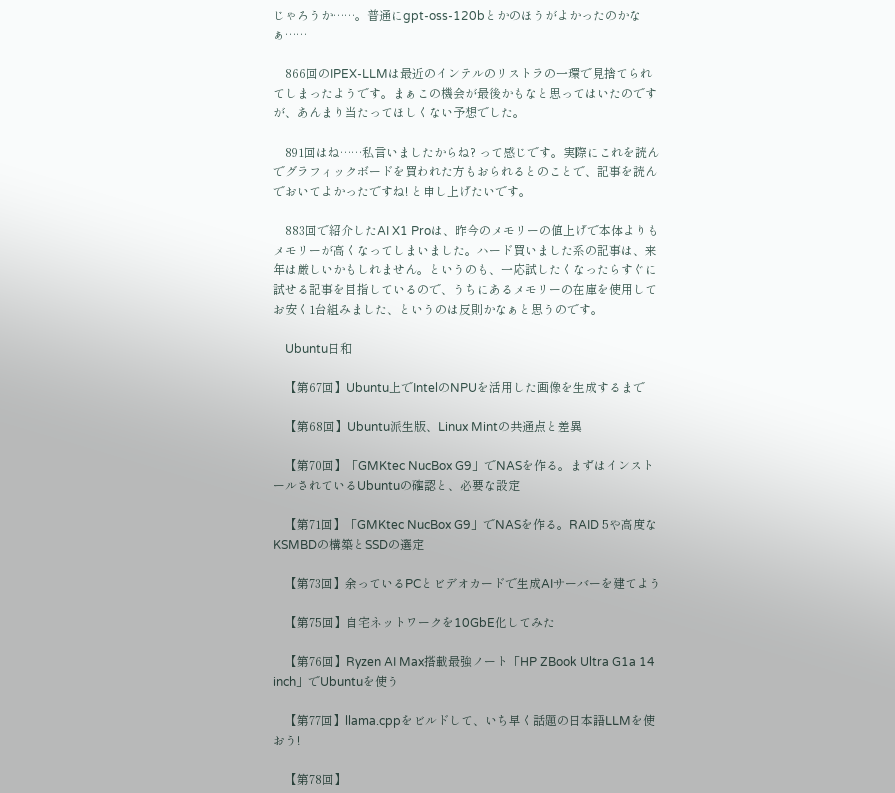じゃろうか……。普通にgpt-oss-120bとかのほうがよかったのかなぁ……

    866回のIPEX-LLMは最近のインテルのリストラの一環で見捨てられてしまったようです。まぁこの機会が最後かもなと思ってはいたのですが、あんまり当たってほしくない予想でした。

    891回はね……私言いましたからね? って感じです。実際にこれを読んでグラフィックボードを買われた方もおられるとのことで、記事を読んでおいてよかったですね! と申し上げたいです。

    883回で紹介したAI X1 Proは、昨今のメモリーの値上げで本体よりもメモリーが高くなってしまいました。ハード買いました系の記事は、来年は厳しいかもしれません。というのも、一応試したくなったらすぐに試せる記事を目指しているので、うちにあるメモリーの在庫を使用してお安く1台組みました、というのは反則かなぁと思うのです。

    Ubuntu日和

    【第67回】Ubuntu上でIntelのNPUを活用した画像を生成するまで

    【第68回】Ubuntu派生版、Linux Mintの共通点と差異

    【第70回】「GMKtec NucBox G9」でNASを作る。まずはインストールされているUbuntuの確認と、必要な設定

    【第71回】「GMKtec NucBox G9」でNASを作る。RAID 5や高度なKSMBDの構築とSSDの選定

    【第73回】余っているPCとビデオカードで生成AIサーバーを建てよう

    【第75回】自宅ネットワークを10GbE化してみた

    【第76回】Ryzen AI Max搭載最強ノート「HP ZBook Ultra G1a 14 inch」でUbuntuを使う

    【第77回】llama.cppをビルドして、いち早く話題の日本語LLMを使おう!

    【第78回】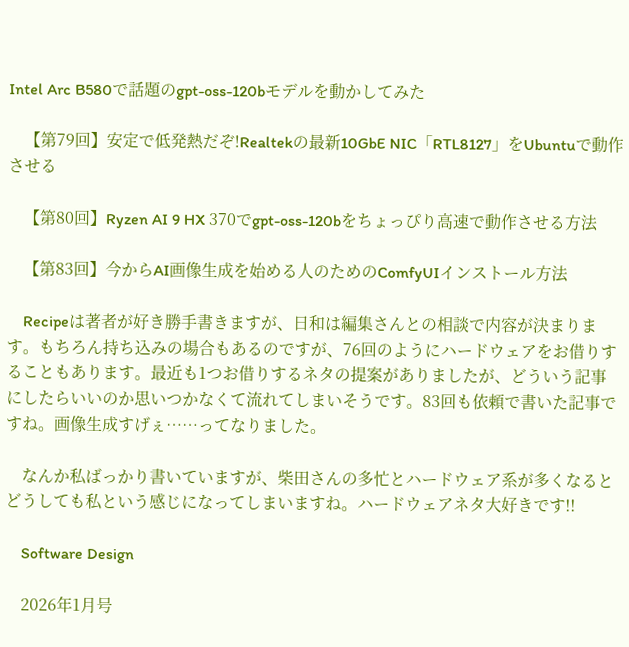Intel Arc B580で話題のgpt-oss-120bモデルを動かしてみた

    【第79回】安定で低発熱だぞ!Realtekの最新10GbE NIC「RTL8127」をUbuntuで動作させる

    【第80回】Ryzen AI 9 HX 370でgpt-oss-120bをちょっぴり高速で動作させる方法

    【第83回】今からAI画像生成を始める人のためのComfyUIインストール方法

    Recipeは著者が好き勝手書きますが、日和は編集さんとの相談で内容が決まります。もちろん持ち込みの場合もあるのですが、76回のようにハードウェアをお借りすることもあります。最近も1つお借りするネタの提案がありましたが、どういう記事にしたらいいのか思いつかなくて流れてしまいそうです。83回も依頼で書いた記事ですね。画像生成すげぇ……ってなりました。

    なんか私ばっかり書いていますが、柴田さんの多忙とハードウェア系が多くなるとどうしても私という感じになってしまいますね。ハードウェアネタ大好きです!!

    Software Design

    2026年1月号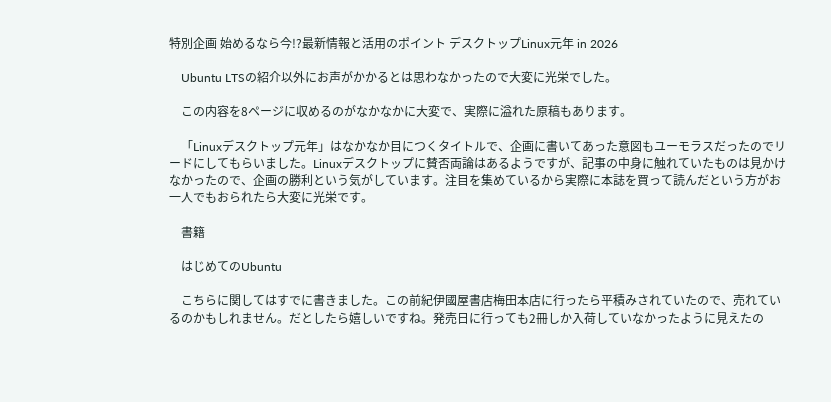特別企画 始めるなら今!?最新情報と活用のポイント デスクトップLinux元年 in 2026

    Ubuntu LTSの紹介以外にお声がかかるとは思わなかったので大変に光栄でした。

    この内容を8ページに収めるのがなかなかに大変で、実際に溢れた原稿もあります。

    「Linuxデスクトップ元年」はなかなか目につくタイトルで、企画に書いてあった意図もユーモラスだったのでリードにしてもらいました。Linuxデスクトップに賛否両論はあるようですが、記事の中身に触れていたものは見かけなかったので、企画の勝利という気がしています。注目を集めているから実際に本誌を買って読んだという方がお一人でもおられたら大変に光栄です。

    書籍

    はじめてのUbuntu

    こちらに関してはすでに書きました。この前紀伊國屋書店梅田本店に行ったら平積みされていたので、売れているのかもしれません。だとしたら嬉しいですね。発売日に行っても2冊しか入荷していなかったように見えたの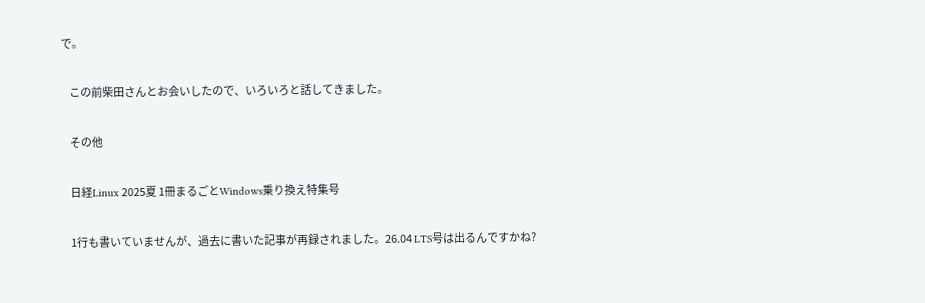で。

    この前柴田さんとお会いしたので、いろいろと話してきました。

    その他

    日経Linux 2025夏 1冊まるごとWindows乗り換え特集号

    1行も書いていませんが、過去に書いた記事が再録されました。26.04 LTS号は出るんですかね?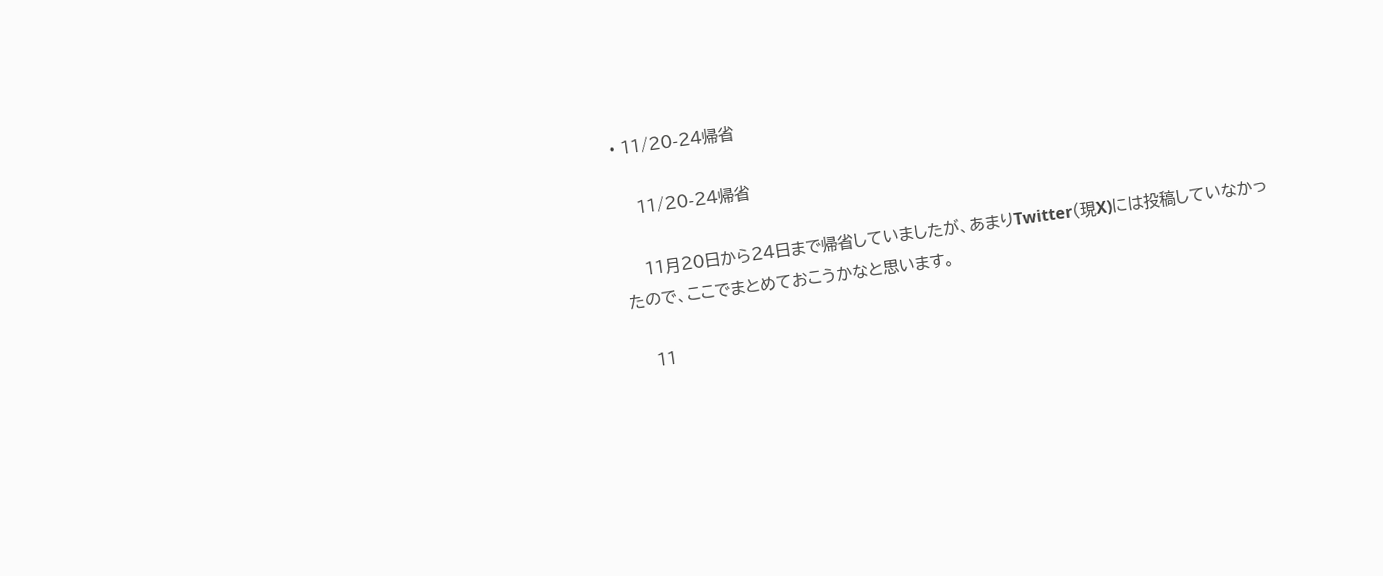• 11/20-24帰省

    11/20-24帰省

    11月20日から24日まで帰省していましたが、あまりTwitter(現X)には投稿していなかったので、ここでまとめておこうかなと思います。

    11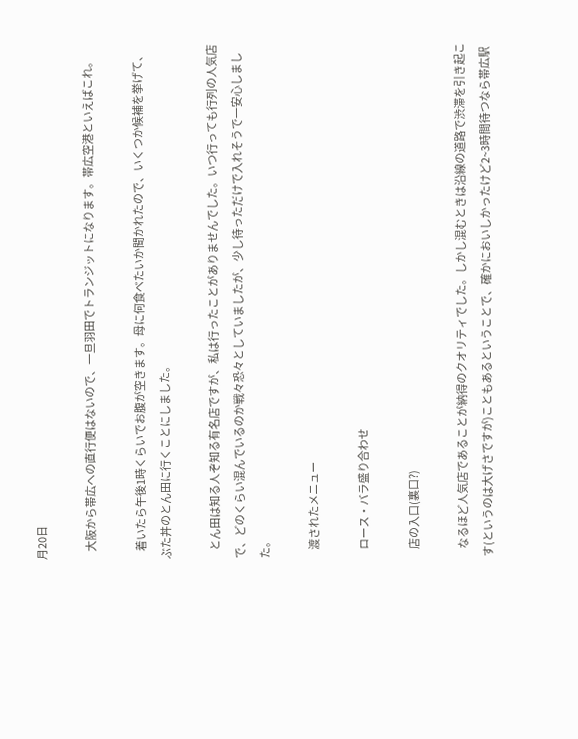月20日

    大阪から帯広への直行便はないので、一旦羽田でトランジットになります。帯広空港といえばこれ。

    着いたら午後1時くらいでお腹が空きます。母に何食べたいか聞かれたので、いくつか候補を挙げて、ぶた丼のとん田に行くことにしました。

    とん田は知る人ぞ知る有名店ですが、私は行ったことがありませんでした。いつ行っても行列の人気店で、どのくらい混んでいるのか戦々恐々としていましたが、少し待っただけで入れそうで一安心しました。

    渡されたメニュー

    ロース・バラ盛り合わせ

    店の入口(裏口?)

    なるほど人気店であることが納得のクオリティでした。しかし混むときは沿線の道路で渋滞を引き起こす(というのは大げさですが)こともあるということで、確かにおいしかったけど2~3時間待つなら帯広駅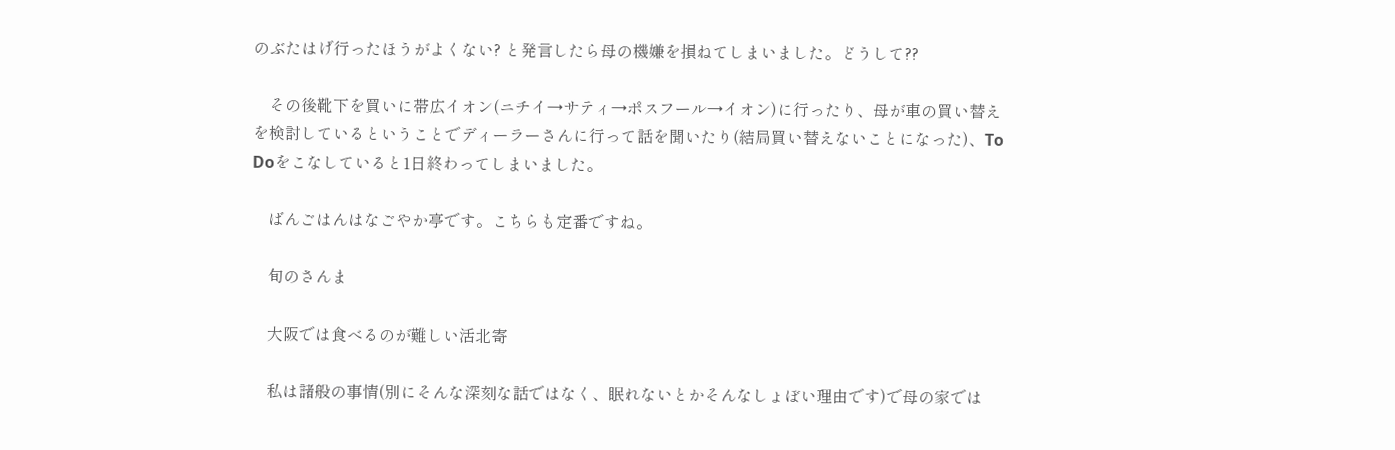のぶたはげ行ったほうがよくない? と発言したら母の機嫌を損ねてしまいました。どうして??

    その後靴下を買いに帯広イオン(ニチイ→サティ→ポスフール→イオン)に行ったり、母が車の買い替えを検討しているということでディーラーさんに行って話を聞いたり(結局買い替えないことになった)、To Doをこなしていると1日終わってしまいました。

    ばんごはんはなごやか亭です。こちらも定番ですね。

    旬のさんま

    大阪では食べるのが難しい活北寄

    私は諸般の事情(別にそんな深刻な話ではなく、眠れないとかそんなしょぼい理由です)で母の家では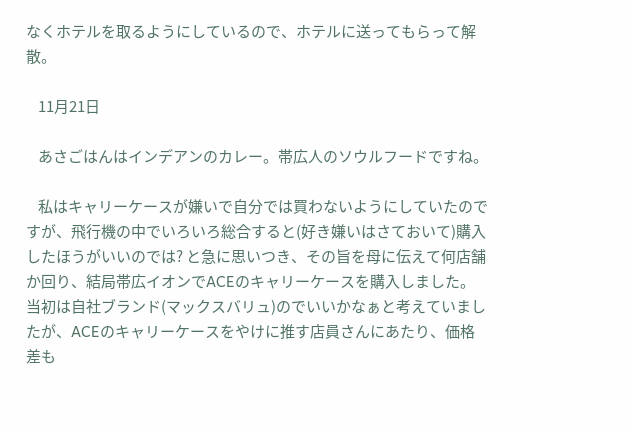なくホテルを取るようにしているので、ホテルに送ってもらって解散。

    11月21日

    あさごはんはインデアンのカレー。帯広人のソウルフードですね。

    私はキャリーケースが嫌いで自分では買わないようにしていたのですが、飛行機の中でいろいろ総合すると(好き嫌いはさておいて)購入したほうがいいのでは? と急に思いつき、その旨を母に伝えて何店舗か回り、結局帯広イオンでACEのキャリーケースを購入しました。当初は自社ブランド(マックスバリュ)のでいいかなぁと考えていましたが、ACEのキャリーケースをやけに推す店員さんにあたり、価格差も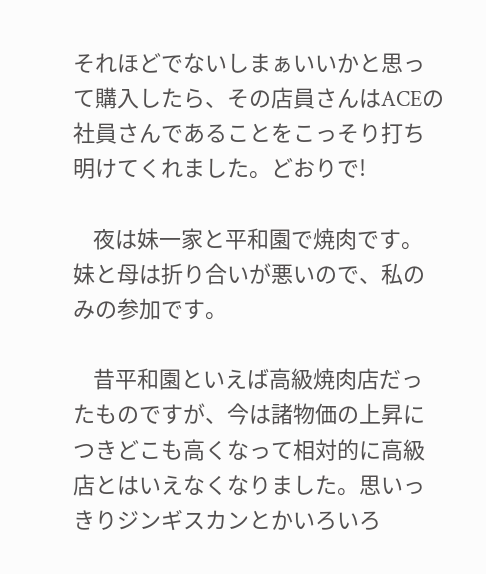それほどでないしまぁいいかと思って購入したら、その店員さんはACEの社員さんであることをこっそり打ち明けてくれました。どおりで!

    夜は妹一家と平和園で焼肉です。妹と母は折り合いが悪いので、私のみの参加です。

    昔平和園といえば高級焼肉店だったものですが、今は諸物価の上昇につきどこも高くなって相対的に高級店とはいえなくなりました。思いっきりジンギスカンとかいろいろ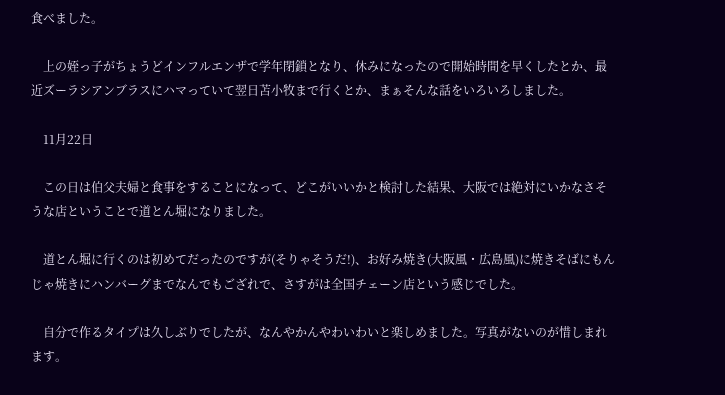食べました。

    上の姪っ子がちょうどインフルエンザで学年閉鎖となり、休みになったので開始時間を早くしたとか、最近ズーラシアンブラスにハマっていて翌日苫小牧まで行くとか、まぁそんな話をいろいろしました。

    11月22日

    この日は伯父夫婦と食事をすることになって、どこがいいかと検討した結果、大阪では絶対にいかなさそうな店ということで道とん堀になりました。

    道とん堀に行くのは初めてだったのですが(そりゃそうだ!)、お好み焼き(大阪風・広島風)に焼きそばにもんじゃ焼きにハンバーグまでなんでもござれで、さすがは全国チェーン店という感じでした。

    自分で作るタイプは久しぶりでしたが、なんやかんやわいわいと楽しめました。写真がないのが惜しまれます。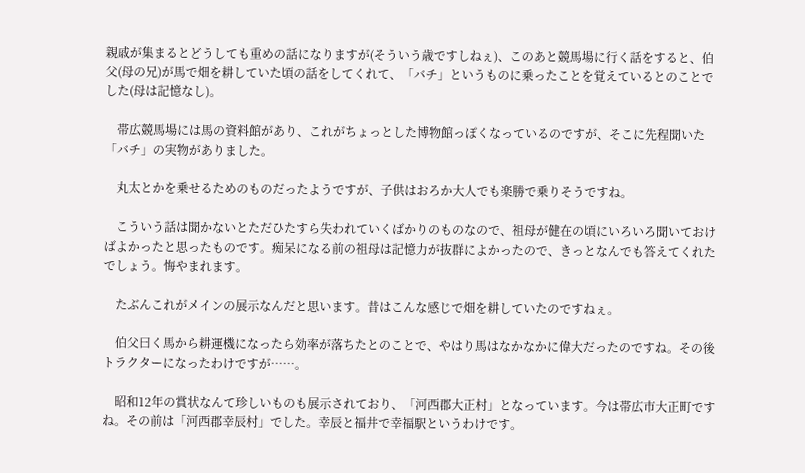親戚が集まるとどうしても重めの話になりますが(そういう歳ですしねぇ)、このあと競馬場に行く話をすると、伯父(母の兄)が馬で畑を耕していた頃の話をしてくれて、「バチ」というものに乗ったことを覚えているとのことでした(母は記憶なし)。

    帯広競馬場には馬の資料館があり、これがちょっとした博物館っぽくなっているのですが、そこに先程聞いた「バチ」の実物がありました。

    丸太とかを乗せるためのものだったようですが、子供はおろか大人でも楽勝で乗りそうですね。

    こういう話は聞かないとただひたすら失われていくばかりのものなので、祖母が健在の頃にいろいろ聞いておけばよかったと思ったものです。痴呆になる前の祖母は記憶力が抜群によかったので、きっとなんでも答えてくれたでしょう。悔やまれます。

    たぶんこれがメインの展示なんだと思います。昔はこんな感じで畑を耕していたのですねぇ。

    伯父曰く馬から耕運機になったら効率が落ちたとのことで、やはり馬はなかなかに偉大だったのですね。その後トラクターになったわけですが……。

    昭和12年の賞状なんて珍しいものも展示されており、「河西郡大正村」となっています。今は帯広市大正町ですね。その前は「河西郡幸辰村」でした。幸辰と福井で幸福駅というわけです。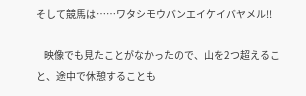そして競馬は……ワタシモウバンエイケイバヤメル!!

    映像でも見たことがなかったので、山を2つ超えること、途中で休憩することも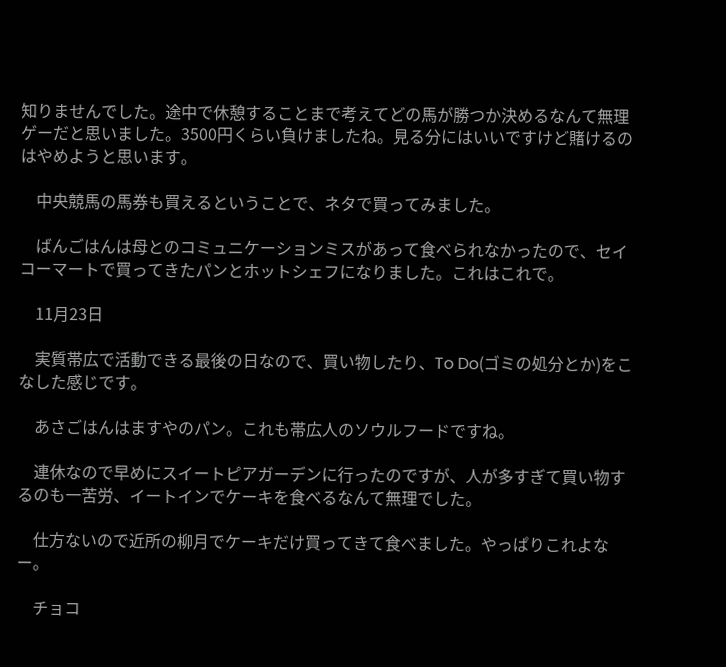知りませんでした。途中で休憩することまで考えてどの馬が勝つか決めるなんて無理ゲーだと思いました。3500円くらい負けましたね。見る分にはいいですけど賭けるのはやめようと思います。

    中央競馬の馬券も買えるということで、ネタで買ってみました。

    ばんごはんは母とのコミュニケーションミスがあって食べられなかったので、セイコーマートで買ってきたパンとホットシェフになりました。これはこれで。

    11月23日

    実質帯広で活動できる最後の日なので、買い物したり、To Do(ゴミの処分とか)をこなした感じです。

    あさごはんはますやのパン。これも帯広人のソウルフードですね。

    連休なので早めにスイートピアガーデンに行ったのですが、人が多すぎて買い物するのも一苦労、イートインでケーキを食べるなんて無理でした。

    仕方ないので近所の柳月でケーキだけ買ってきて食べました。やっぱりこれよなー。

    チョコ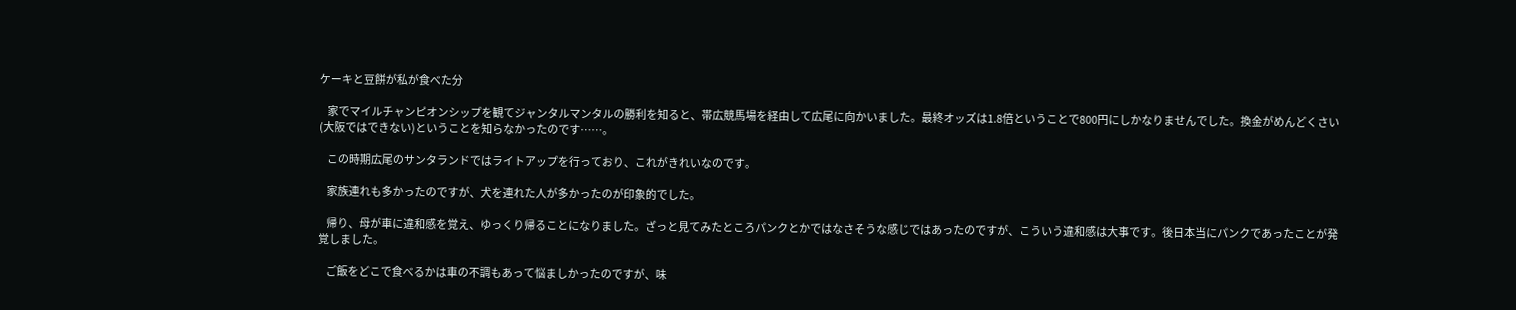ケーキと豆餅が私が食べた分

    家でマイルチャンピオンシップを観てジャンタルマンタルの勝利を知ると、帯広競馬場を経由して広尾に向かいました。最終オッズは1.8倍ということで800円にしかなりませんでした。換金がめんどくさい(大阪ではできない)ということを知らなかったのです……。

    この時期広尾のサンタランドではライトアップを行っており、これがきれいなのです。

    家族連れも多かったのですが、犬を連れた人が多かったのが印象的でした。

    帰り、母が車に違和感を覚え、ゆっくり帰ることになりました。ざっと見てみたところパンクとかではなさそうな感じではあったのですが、こういう違和感は大事です。後日本当にパンクであったことが発覚しました。

    ご飯をどこで食べるかは車の不調もあって悩ましかったのですが、味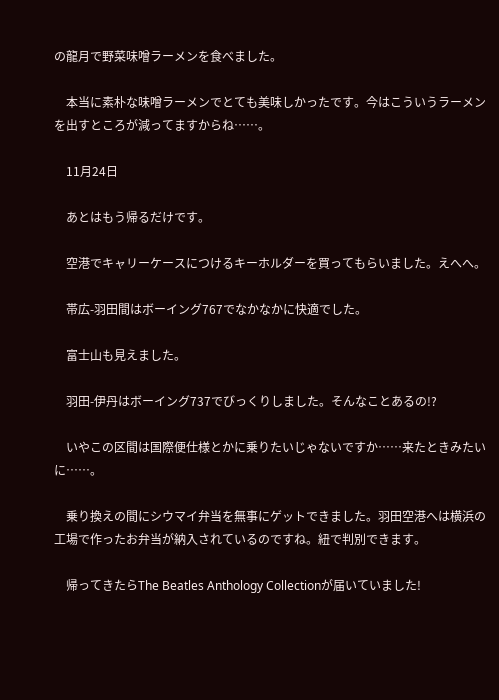の龍月で野菜味噌ラーメンを食べました。

    本当に素朴な味噌ラーメンでとても美味しかったです。今はこういうラーメンを出すところが減ってますからね……。

    11月24日

    あとはもう帰るだけです。

    空港でキャリーケースにつけるキーホルダーを買ってもらいました。えへへ。

    帯広-羽田間はボーイング767でなかなかに快適でした。

    富士山も見えました。

    羽田-伊丹はボーイング737でびっくりしました。そんなことあるの!?

    いやこの区間は国際便仕様とかに乗りたいじゃないですか……来たときみたいに……。

    乗り換えの間にシウマイ弁当を無事にゲットできました。羽田空港へは横浜の工場で作ったお弁当が納入されているのですね。紐で判別できます。

    帰ってきたらThe Beatles Anthology Collectionが届いていました!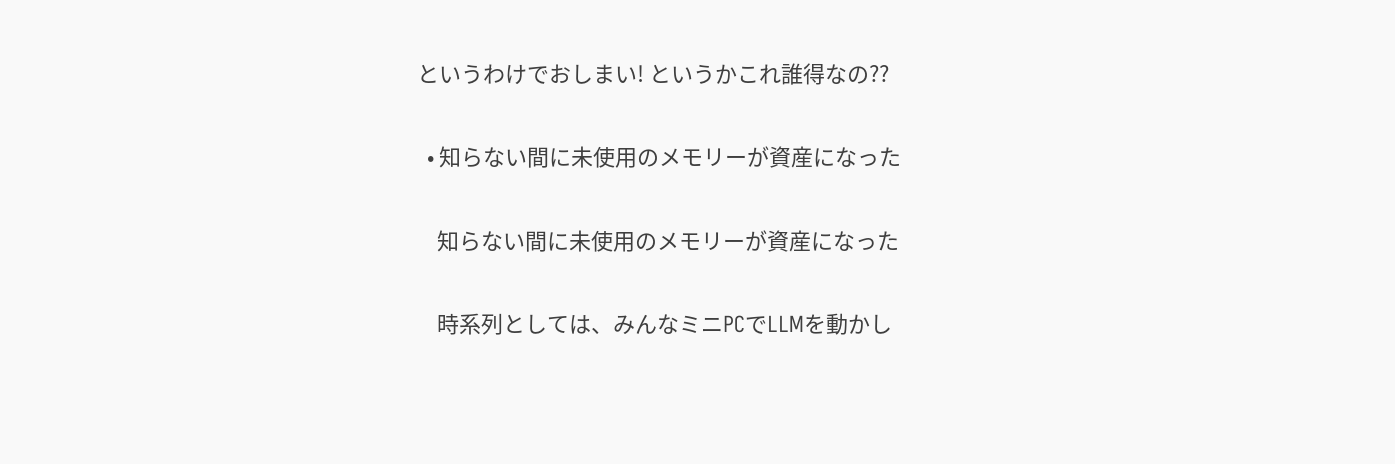というわけでおしまい! というかこれ誰得なの??

  • 知らない間に未使用のメモリーが資産になった

    知らない間に未使用のメモリーが資産になった

    時系列としては、みんなミニPCでLLMを動かし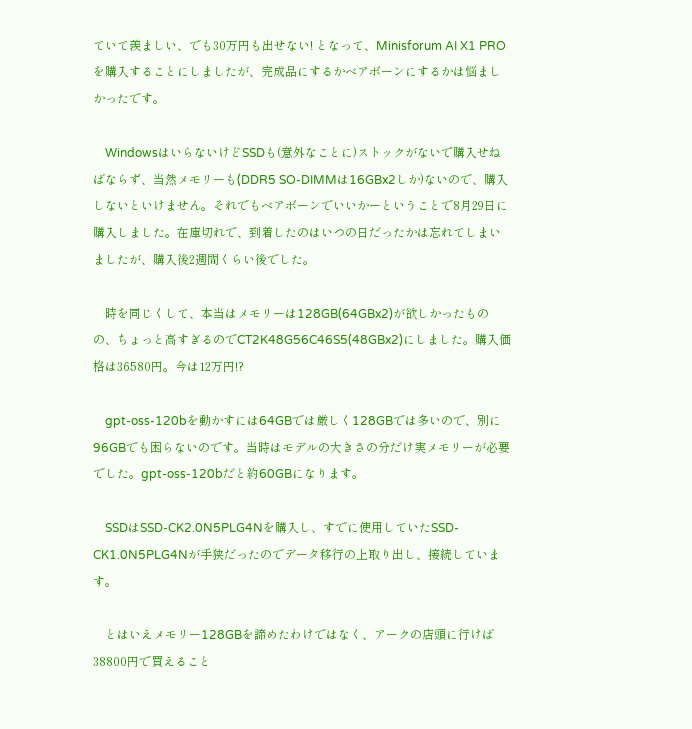ていて羨ましい、でも30万円も出せない! となって、Minisforum AI X1 PROを購入することにしましたが、完成品にするかベアボーンにするかは悩ましかったです。

    WindowsはいらないけどSSDも(意外なことに)ストックがないで購入せねばならず、当然メモリーも(DDR5 SO-DIMMは16GBx2しか)ないので、購入しないといけません。それでもベアボーンでいいかーということで8月29日に購入しました。在庫切れで、到着したのはいつの日だったかは忘れてしまいましたが、購入後2週間くらい後でした。

    時を同じくして、本当はメモリーは128GB(64GBx2)が欲しかったものの、ちょっと高すぎるのでCT2K48G56C46S5(48GBx2)にしました。購入価格は36580円。今は12万円!?

    gpt-oss-120bを動かすには64GBでは厳しく128GBでは多いので、別に96GBでも困らないのです。当時はモデルの大きさの分だけ実メモリーが必要でした。gpt-oss-120bだと約60GBになります。

    SSDはSSD-CK2.0N5PLG4Nを購入し、すでに使用していたSSD-CK1.0N5PLG4Nが手狭だったのでデータ移行の上取り出し、接続しています。

    とはいえメモリー128GBを諦めたわけではなく、アークの店頭に行けば38800円で買えること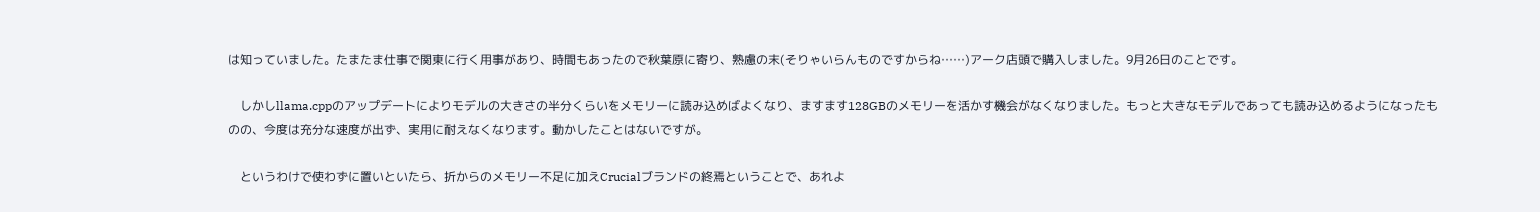は知っていました。たまたま仕事で関東に行く用事があり、時間もあったので秋葉原に寄り、熟慮の末(そりゃいらんものですからね……)アーク店頭で購入しました。9月26日のことです。

    しかしllama.cppのアップデートによりモデルの大きさの半分くらいをメモリーに読み込めばよくなり、ますます128GBのメモリーを活かす機会がなくなりました。もっと大きなモデルであっても読み込めるようになったものの、今度は充分な速度が出ず、実用に耐えなくなります。動かしたことはないですが。

    というわけで使わずに置いといたら、折からのメモリー不足に加えCrucialブランドの終焉ということで、あれよ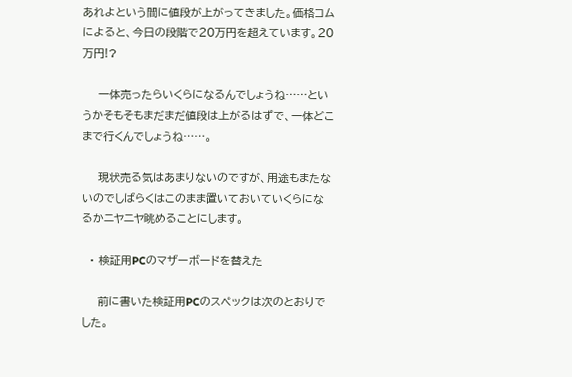あれよという間に値段が上がってきました。価格コムによると、今日の段階で20万円を超えています。20万円!?

    一体売ったらいくらになるんでしょうね……というかそもそもまだまだ値段は上がるはずで、一体どこまで行くんでしょうね……。

    現状売る気はあまりないのですが、用途もまたないのでしばらくはこのまま置いておいていくらになるかニヤニヤ眺めることにします。

  • 検証用PCのマザーボードを替えた

    前に書いた検証用PCのスペックは次のとおりでした。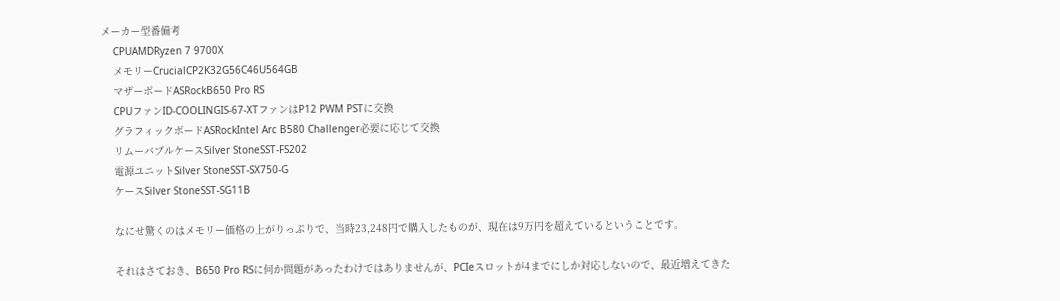メーカー型番備考
    CPUAMDRyzen 7 9700X
    メモリーCrucialCP2K32G56C46U564GB
    マザーボードASRockB650 Pro RS
    CPUファンID-COOLINGIS-67-XTファンはP12 PWM PSTに交換
    グラフィックボードASRockIntel Arc B580 Challenger必要に応じて交換
    リムーバブルケースSilver StoneSST-FS202
    電源ユニットSilver StoneSST-SX750-G
    ケースSilver StoneSST-SG11B

    なにせ驚くのはメモリー価格の上がりっぷりで、当時23,248円で購入したものが、現在は9万円を超えているということです。

    それはさておき、B650 Pro RSに何か問題があったわけではありませんが、PCIeスロットが4までにしか対応しないので、最近増えてきた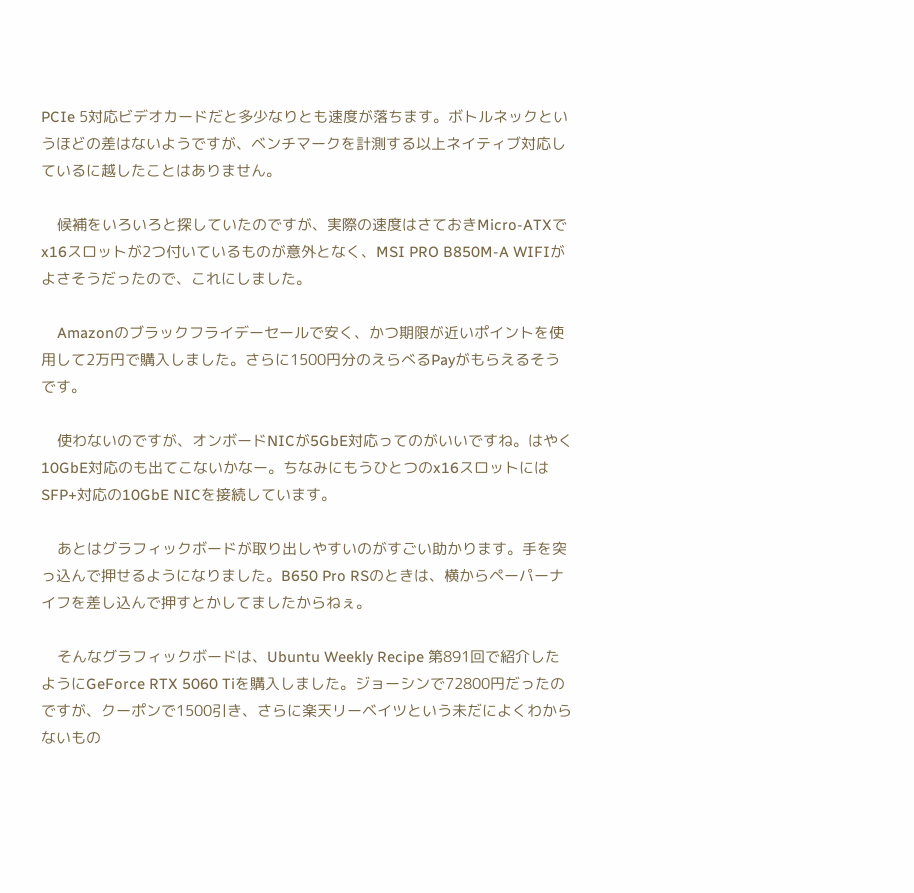PCIe 5対応ビデオカードだと多少なりとも速度が落ちます。ボトルネックというほどの差はないようですが、ベンチマークを計測する以上ネイティブ対応しているに越したことはありません。

    候補をいろいろと探していたのですが、実際の速度はさておきMicro-ATXでx16スロットが2つ付いているものが意外となく、MSI PRO B850M-A WIFIがよさそうだったので、これにしました。

    Amazonのブラックフライデーセールで安く、かつ期限が近いポイントを使用して2万円で購入しました。さらに1500円分のえらべるPayがもらえるそうです。

    使わないのですが、オンボードNICが5GbE対応ってのがいいですね。はやく10GbE対応のも出てこないかなー。ちなみにもうひとつのx16スロットにはSFP+対応の10GbE NICを接続しています。

    あとはグラフィックボードが取り出しやすいのがすごい助かります。手を突っ込んで押せるようになりました。B650 Pro RSのときは、横からペーパーナイフを差し込んで押すとかしてましたからねぇ。

    そんなグラフィックボードは、Ubuntu Weekly Recipe 第891回で紹介したようにGeForce RTX 5060 Tiを購入しました。ジョーシンで72800円だったのですが、クーポンで1500引き、さらに楽天リーベイツという未だによくわからないもの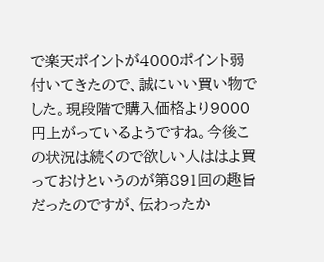で楽天ポイントが4000ポイント弱付いてきたので、誠にいい買い物でした。現段階で購入価格より9000円上がっているようですね。今後この状況は続くので欲しい人ははよ買っておけというのが第891回の趣旨だったのですが、伝わったか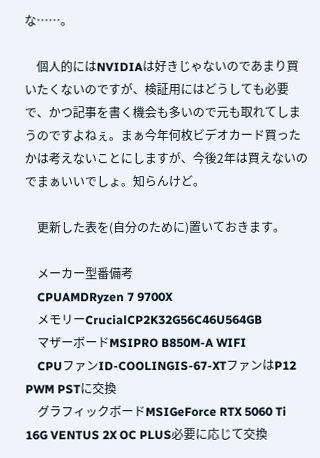な……。

    個人的にはNVIDIAは好きじゃないのであまり買いたくないのですが、検証用にはどうしても必要で、かつ記事を書く機会も多いので元も取れてしまうのですよねぇ。まぁ今年何枚ビデオカード買ったかは考えないことにしますが、今後2年は買えないのでまぁいいでしょ。知らんけど。

    更新した表を(自分のために)置いておきます。

    メーカー型番備考
    CPUAMDRyzen 7 9700X
    メモリーCrucialCP2K32G56C46U564GB
    マザーボードMSIPRO B850M-A WIFI
    CPUファンID-COOLINGIS-67-XTファンはP12 PWM PSTに交換
    グラフィックボードMSIGeForce RTX 5060 Ti 16G VENTUS 2X OC PLUS必要に応じて交換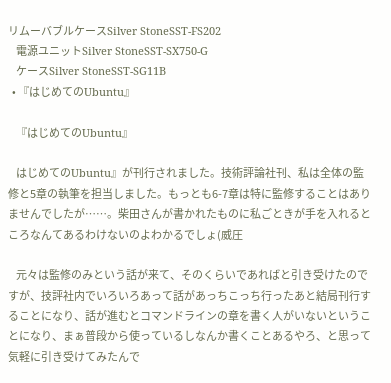リムーバブルケースSilver StoneSST-FS202
    電源ユニットSilver StoneSST-SX750-G
    ケースSilver StoneSST-SG11B
  • 『はじめてのUbuntu』

    『はじめてのUbuntu』

    はじめてのUbuntu』が刊行されました。技術評論社刊、私は全体の監修と5章の執筆を担当しました。もっとも6-7章は特に監修することはありませんでしたが……。柴田さんが書かれたものに私ごときが手を入れるところなんてあるわけないのよわかるでしょ(威圧

    元々は監修のみという話が来て、そのくらいであればと引き受けたのですが、技評社内でいろいろあって話があっちこっち行ったあと結局刊行することになり、話が進むとコマンドラインの章を書く人がいないということになり、まぁ普段から使っているしなんか書くことあるやろ、と思って気軽に引き受けてみたんで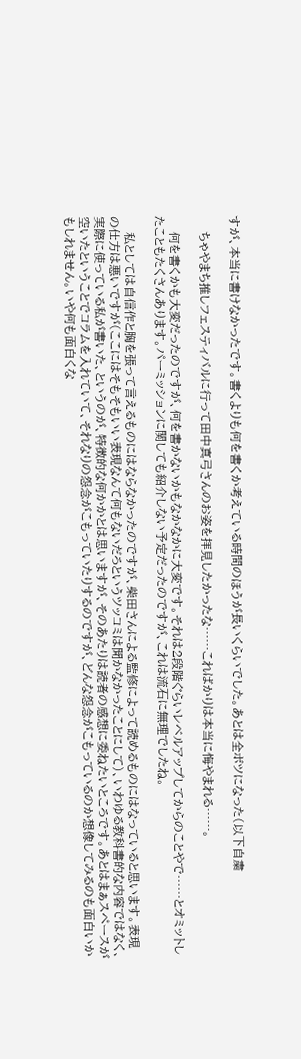すが、本当に書けなかったです。書くよりも何を書くか考えている時間のほうが長いくらいでした。あとは全ボツになった(以下自粛

    ちゃやまち推しフェスティバルに行って田中真弓さんのお姿を拝見したかったな……こればかりは本当に悔やまれる……。

    何を書くかも大変だったのですが、何を書かないかもなかなかに大変です。それは2段階ぐらいレベルアップしてからのことやで……とオミットしたこともたくさんあります。パーミッションに関しても紹介しない予定だったのですが、これは流石に無理でしたね。

    私としては自信作と胸を張って言えるものにはならなかったのですが、柴田さんによる監修によって読めるものにはなっていると思います。表現の仕方は悪いですが(ここにはそもそもいい表現なんて何もないだろというツッコミは聞かなかったことにして)、いわゆる教科書的な内容ではなく、実際に使っている私が書いた、というのが、特徴的な何かかとは思いますが、そのあたりは読者の感想に委ねたいところです。あとはまぁスペースが空いたということでコラムを入れていて、それなりの怨念がこもっていたりするのですが、どんな怨念がこもっているのか想像してみるのも面白いかもしれません。いや何も面白くな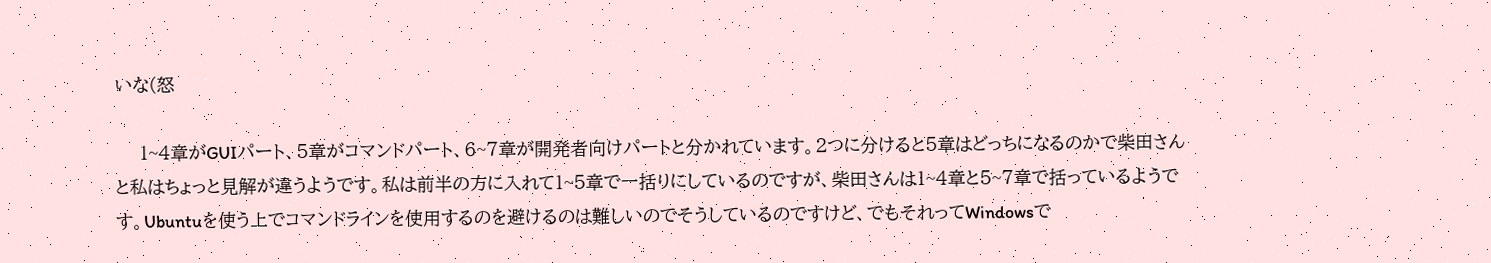いな(怒

    1~4章がGUIパート、5章がコマンドパート、6~7章が開発者向けパートと分かれています。2つに分けると5章はどっちになるのかで柴田さんと私はちょっと見解が違うようです。私は前半の方に入れて1~5章で一括りにしているのですが、柴田さんは1~4章と5~7章で括っているようです。Ubuntuを使う上でコマンドラインを使用するのを避けるのは難しいのでそうしているのですけど、でもそれってWindowsで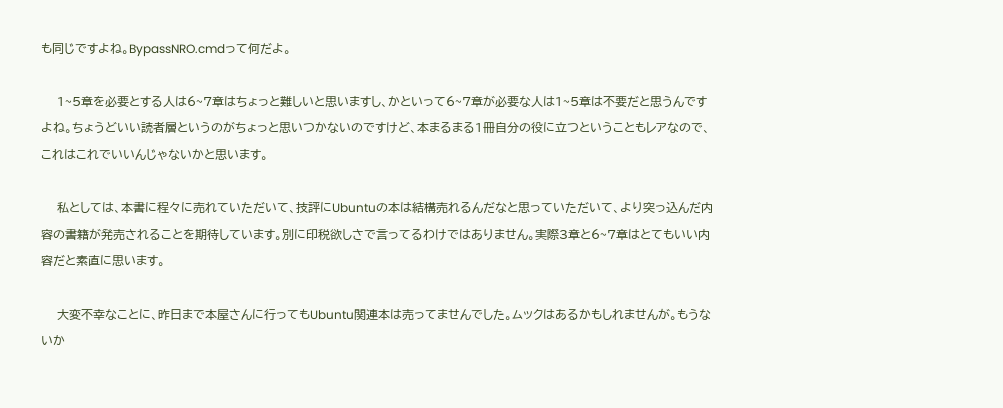も同じですよね。BypassNRO.cmdって何だよ。

    1~5章を必要とする人は6~7章はちょっと難しいと思いますし、かといって6~7章が必要な人は1~5章は不要だと思うんですよね。ちょうどいい読者層というのがちょっと思いつかないのですけど、本まるまる1冊自分の役に立つということもレアなので、これはこれでいいんじゃないかと思います。

    私としては、本書に程々に売れていただいて、技評にUbuntuの本は結構売れるんだなと思っていただいて、より突っ込んだ内容の書籍が発売されることを期待しています。別に印税欲しさで言ってるわけではありません。実際3章と6~7章はとてもいい内容だと素直に思います。

    大変不幸なことに、昨日まで本屋さんに行ってもUbuntu関連本は売ってませんでした。ムックはあるかもしれませんが。もうないか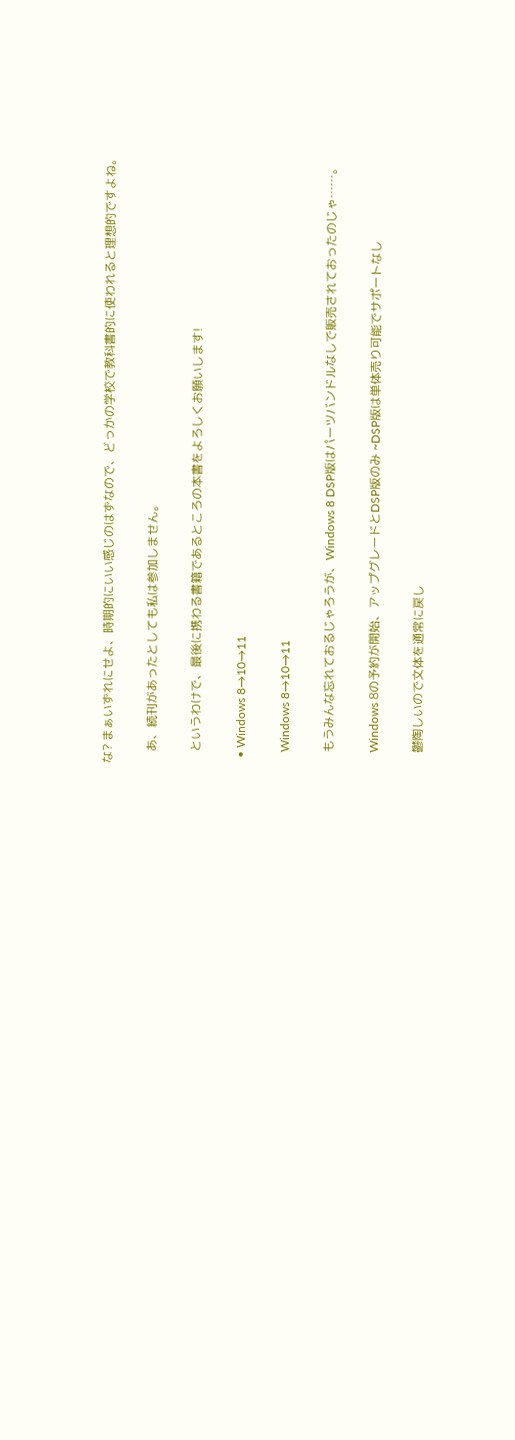な? まぁいずれにせよ、時期的にいい感じのはずなので、どっかの学校で教科書的に使われると理想的ですよね。

    あ、続刊があったとしても私は参加しません。

    というわけで、最後に携わる書籍であるところの本書をよろしくお願いします!

  • Windows 8→10→11

    Windows 8→10→11

    もうみんな忘れておるじゃろうが、Windows 8 DSP版はパーツバンドルなしで販売されておったのじゃ……。

    Windows 8の予約が開始、アップグレードとDSP版のみ ~DSP版は単体売り可能でサポートなし

    鬱陶しいので文体を通常に戻し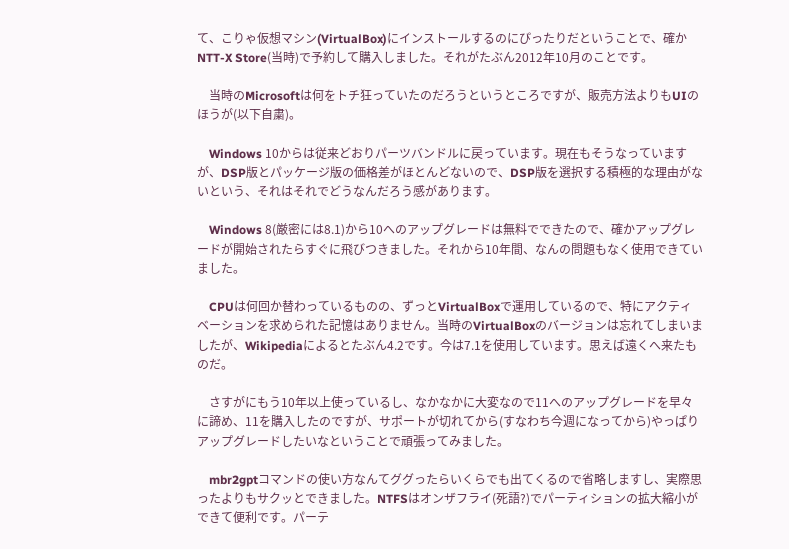て、こりゃ仮想マシン(VirtualBox)にインストールするのにぴったりだということで、確かNTT-X Store(当時)で予約して購入しました。それがたぶん2012年10月のことです。

    当時のMicrosoftは何をトチ狂っていたのだろうというところですが、販売方法よりもUIのほうが(以下自粛)。

    Windows 10からは従来どおりパーツバンドルに戻っています。現在もそうなっていますが、DSP版とパッケージ版の価格差がほとんどないので、DSP版を選択する積極的な理由がないという、それはそれでどうなんだろう感があります。

    Windows 8(厳密には8.1)から10へのアップグレードは無料でできたので、確かアップグレードが開始されたらすぐに飛びつきました。それから10年間、なんの問題もなく使用できていました。

    CPUは何回か替わっているものの、ずっとVirtualBoxで運用しているので、特にアクティベーションを求められた記憶はありません。当時のVirtualBoxのバージョンは忘れてしまいましたが、Wikipediaによるとたぶん4.2です。今は7.1を使用しています。思えば遠くへ来たものだ。

    さすがにもう10年以上使っているし、なかなかに大変なので11へのアップグレードを早々に諦め、11を購入したのですが、サポートが切れてから(すなわち今週になってから)やっぱりアップグレードしたいなということで頑張ってみました。

    mbr2gptコマンドの使い方なんてググったらいくらでも出てくるので省略しますし、実際思ったよりもサクッとできました。NTFSはオンザフライ(死語?)でパーティションの拡大縮小ができて便利です。パーテ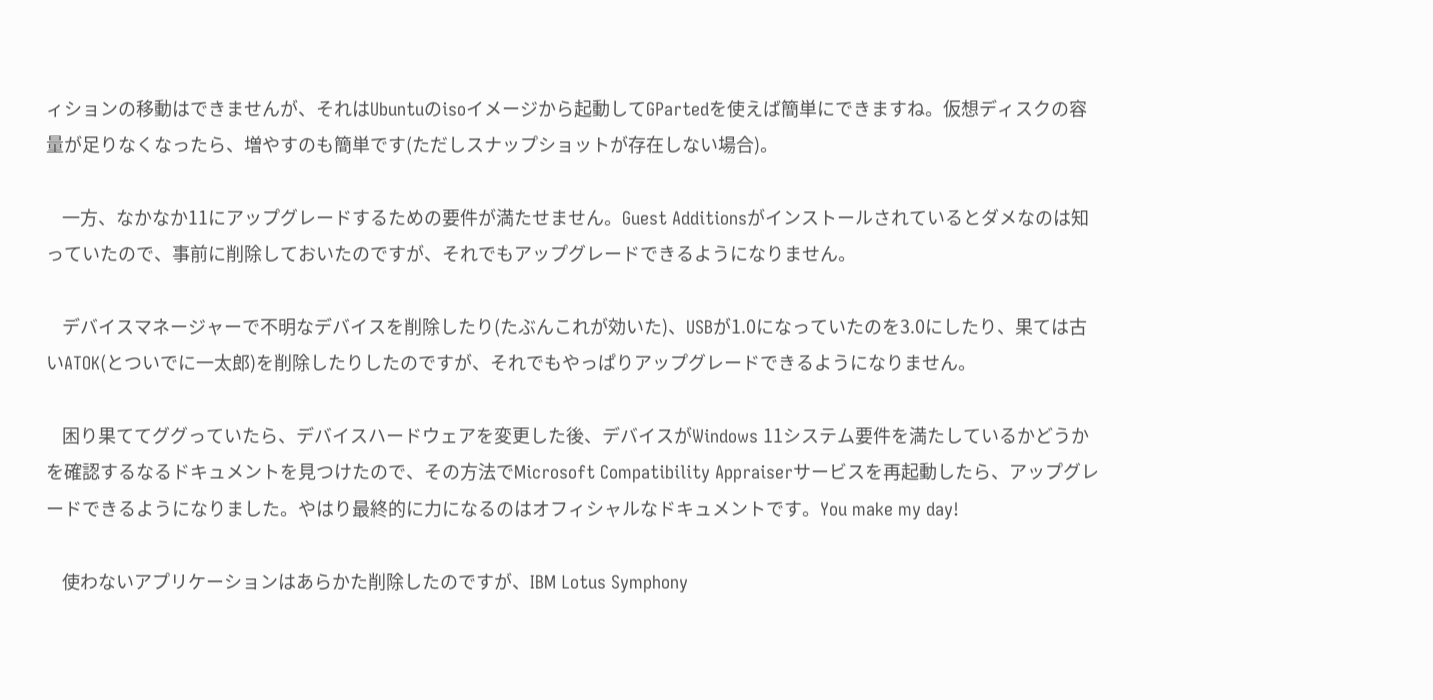ィションの移動はできませんが、それはUbuntuのisoイメージから起動してGPartedを使えば簡単にできますね。仮想ディスクの容量が足りなくなったら、増やすのも簡単です(ただしスナップショットが存在しない場合)。

    一方、なかなか11にアップグレードするための要件が満たせません。Guest Additionsがインストールされているとダメなのは知っていたので、事前に削除しておいたのですが、それでもアップグレードできるようになりません。

    デバイスマネージャーで不明なデバイスを削除したり(たぶんこれが効いた)、USBが1.0になっていたのを3.0にしたり、果ては古いATOK(とついでに一太郎)を削除したりしたのですが、それでもやっぱりアップグレードできるようになりません。

    困り果ててググっていたら、デバイスハードウェアを変更した後、デバイスがWindows 11システム要件を満たしているかどうかを確認するなるドキュメントを見つけたので、その方法でMicrosoft Compatibility Appraiserサービスを再起動したら、アップグレードできるようになりました。やはり最終的に力になるのはオフィシャルなドキュメントです。You make my day!

    使わないアプリケーションはあらかた削除したのですが、IBM Lotus Symphony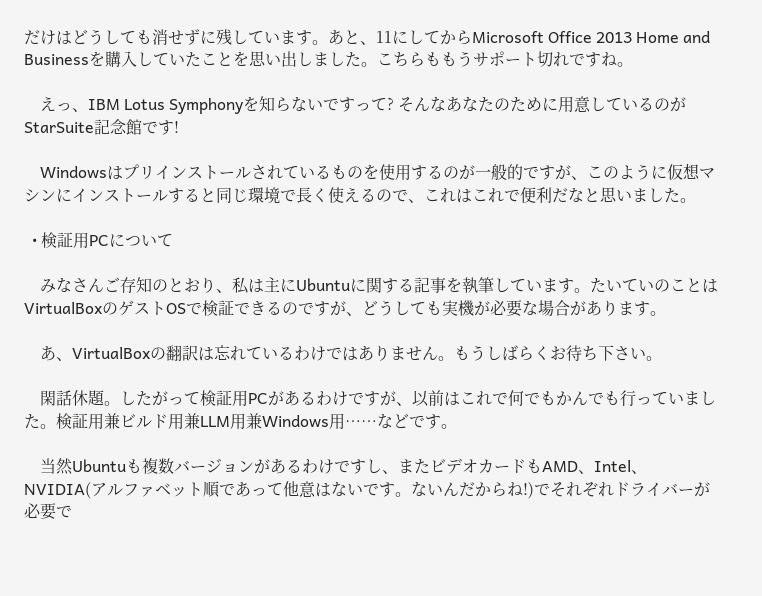だけはどうしても消せずに残しています。あと、11にしてからMicrosoft Office 2013 Home and Businessを購入していたことを思い出しました。こちらももうサポート切れですね。

    えっ、IBM Lotus Symphonyを知らないですって? そんなあなたのために用意しているのがStarSuite記念館です!

    Windowsはプリインストールされているものを使用するのが一般的ですが、このように仮想マシンにインストールすると同じ環境で長く使えるので、これはこれで便利だなと思いました。

  • 検証用PCについて

    みなさんご存知のとおり、私は主にUbuntuに関する記事を執筆しています。たいていのことはVirtualBoxのゲストOSで検証できるのですが、どうしても実機が必要な場合があります。

    あ、VirtualBoxの翻訳は忘れているわけではありません。もうしばらくお待ち下さい。

    閑話休題。したがって検証用PCがあるわけですが、以前はこれで何でもかんでも行っていました。検証用兼ビルド用兼LLM用兼Windows用……などです。

    当然Ubuntuも複数バージョンがあるわけですし、またビデオカードもAMD、Intel、NVIDIA(アルファベット順であって他意はないです。ないんだからね!)でそれぞれドライバーが必要で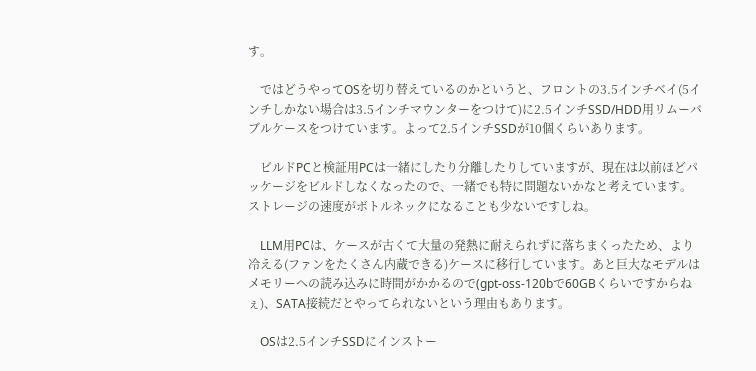す。

    ではどうやってOSを切り替えているのかというと、フロントの3.5インチベイ(5インチしかない場合は3.5インチマウンターをつけて)に2.5インチSSD/HDD用リムーバブルケースをつけています。よって2.5インチSSDが10個くらいあります。

    ビルドPCと検証用PCは一緒にしたり分離したりしていますが、現在は以前ほどパッケージをビルドしなくなったので、一緒でも特に問題ないかなと考えています。ストレージの速度がボトルネックになることも少ないですしね。

    LLM用PCは、ケースが古くて大量の発熱に耐えられずに落ちまくったため、より冷える(ファンをたくさん内蔵できる)ケースに移行しています。あと巨大なモデルはメモリーへの読み込みに時間がかかるので(gpt-oss-120bで60GBくらいですからねぇ)、SATA接続だとやってられないという理由もあります。

    OSは2.5インチSSDにインストー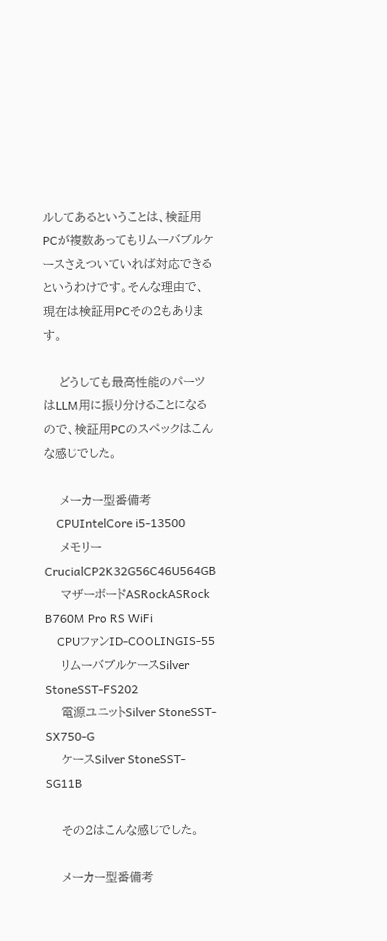ルしてあるということは、検証用PCが複数あってもリムーバブルケースさえついていれば対応できるというわけです。そんな理由で、現在は検証用PCその2もあります。

    どうしても最高性能のパーツはLLM用に振り分けることになるので、検証用PCのスペックはこんな感じでした。

    メーカー型番備考
    CPUIntelCore i5-13500
    メモリーCrucialCP2K32G56C46U564GB
    マザーボードASRockASRock B760M Pro RS WiFi
    CPUファンID-COOLINGIS-55
    リムーバブルケースSilver StoneSST-FS202
    電源ユニットSilver StoneSST-SX750-G
    ケースSilver StoneSST-SG11B

    その2はこんな感じでした。

    メーカー型番備考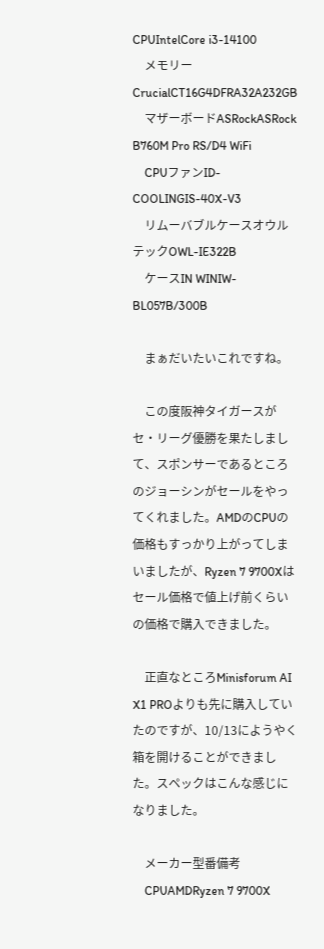CPUIntelCore i3-14100
    メモリーCrucialCT16G4DFRA32A232GB
    マザーボードASRockASRock B760M Pro RS/D4 WiFi
    CPUファンID-COOLINGIS-40X-V3
    リムーバブルケースオウルテックOWL-IE322B
    ケースIN WINIW-BL057B/300B

    まぁだいたいこれですね。

    この度阪神タイガースがセ・リーグ優勝を果たしまして、スポンサーであるところのジョーシンがセールをやってくれました。AMDのCPUの価格もすっかり上がってしまいましたが、Ryzen 7 9700Xはセール価格で値上げ前くらいの価格で購入できました。

    正直なところMinisforum AI X1 PROよりも先に購入していたのですが、10/13にようやく箱を開けることができました。スペックはこんな感じになりました。

    メーカー型番備考
    CPUAMDRyzen 7 9700X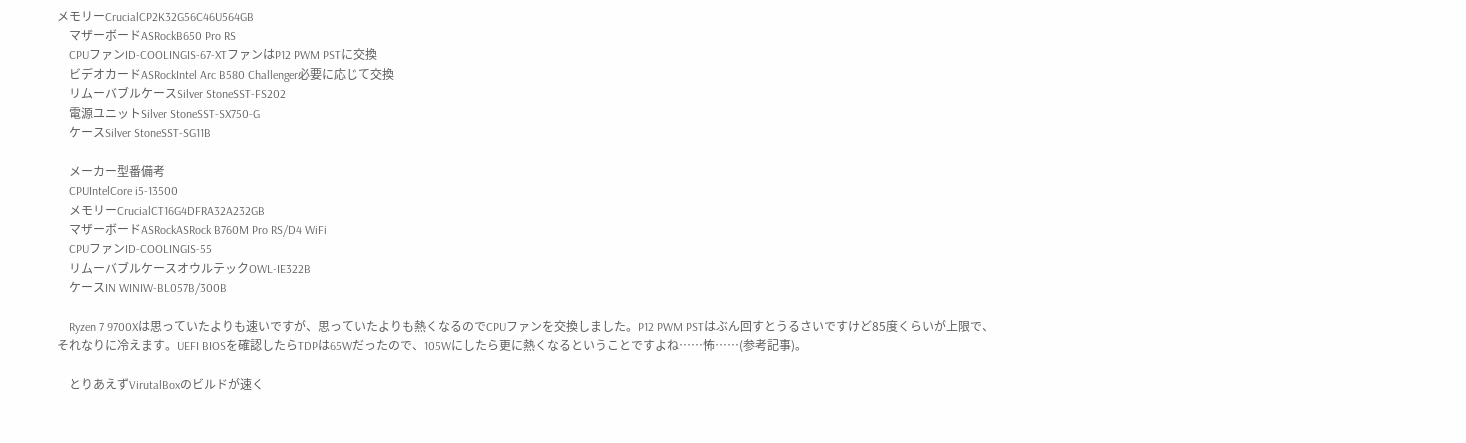メモリーCrucialCP2K32G56C46U564GB
    マザーボードASRockB650 Pro RS
    CPUファンID-COOLINGIS-67-XTファンはP12 PWM PSTに交換
    ビデオカードASRockIntel Arc B580 Challenger必要に応じて交換
    リムーバブルケースSilver StoneSST-FS202
    電源ユニットSilver StoneSST-SX750-G
    ケースSilver StoneSST-SG11B

    メーカー型番備考
    CPUIntelCore i5-13500
    メモリーCrucialCT16G4DFRA32A232GB
    マザーボードASRockASRock B760M Pro RS/D4 WiFi
    CPUファンID-COOLINGIS-55
    リムーバブルケースオウルテックOWL-IE322B
    ケースIN WINIW-BL057B/300B

    Ryzen 7 9700Xは思っていたよりも速いですが、思っていたよりも熱くなるのでCPUファンを交換しました。P12 PWM PSTはぶん回すとうるさいですけど85度くらいが上限で、それなりに冷えます。UEFI BIOSを確認したらTDPは65Wだったので、105Wにしたら更に熱くなるということですよね……怖……(参考記事)。

    とりあえずVirutalBoxのビルドが速く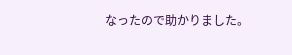なったので助かりました。